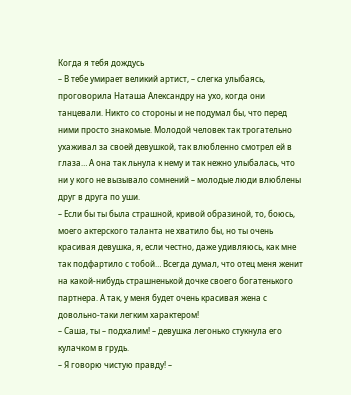Когда я тебя дождусь
– В тебе умирает великий артист, – слегка улыбаясь, проговорила Наташа Александру на ухо, когда они танцевали. Никто со стороны и не подумал бы, что перед ними просто знакомые. Молодой человек так трогательно ухаживал за своей девушкой, так влюбленно смотрел ей в глаза… А она так льнула к нему и так нежно улыбалась, что ни у кого не вызывало сомнений – молодые люди влюблены друг в друга по уши.
– Если бы ты была страшной, кривой образиной, то, боюсь, моего актерского таланта не хватило бы, но ты очень красивая девушка, я, если честно, даже удивляюсь, как мне так подфартило с тобой… Всегда думал, что отец меня женит на какой‑нибудь страшненькой дочке своего богатенького партнера. А так, у меня будет очень красивая жена с довольно‑таки легким характером!
– Саша, ты – подхалим! – девушка легонько стукнула его кулачком в грудь.
– Я говорю чистую правду! –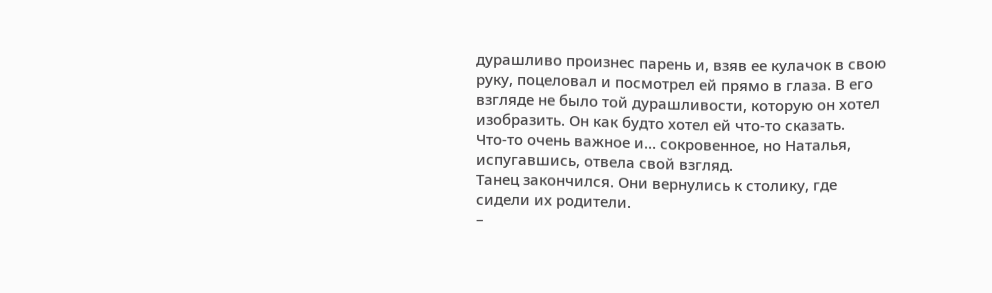дурашливо произнес парень и, взяв ее кулачок в свою руку, поцеловал и посмотрел ей прямо в глаза. В его взгляде не было той дурашливости, которую он хотел изобразить. Он как будто хотел ей что‑то сказать. Что‑то очень важное и… сокровенное, но Наталья, испугавшись, отвела свой взгляд.
Танец закончился. Они вернулись к столику, где сидели их родители.
–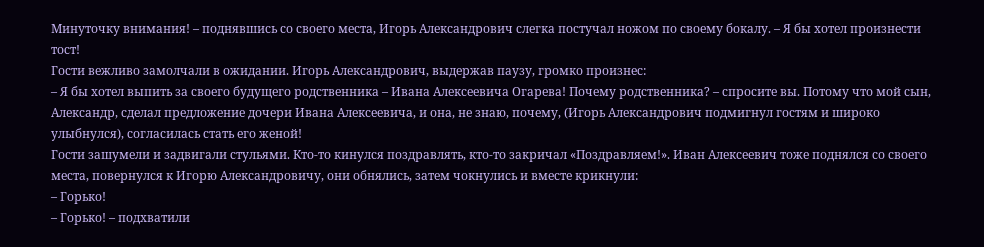Минуточку внимания! – поднявшись со своего места, Игорь Александрович слегка постучал ножом по своему бокалу. – Я бы хотел произнести тост!
Гости вежливо замолчали в ожидании. Игорь Александрович, выдержав паузу, громко произнес:
– Я бы хотел выпить за своего будущего родственника – Ивана Алексеевича Огарева! Почему родственника? – спросите вы. Потому что мой сын, Александр, сделал предложение дочери Ивана Алексеевича, и она, не знаю, почему, (Игорь Александрович подмигнул гостям и широко улыбнулся), согласилась стать его женой!
Гости зашумели и задвигали стульями. Кто‑то кинулся поздравлять, кто‑то закричал «Поздравляем!». Иван Алексеевич тоже поднялся со своего места, повернулся к Игорю Александровичу, они обнялись, затем чокнулись и вместе крикнули:
– Горько!
– Горько! – подхватили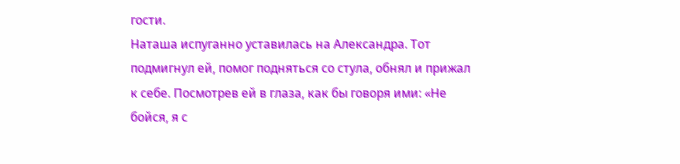гости.
Наташа испуганно уставилась на Александра. Тот подмигнул ей, помог подняться со стула, обнял и прижал к себе. Посмотрев ей в глаза, как бы говоря ими: «Не бойся, я с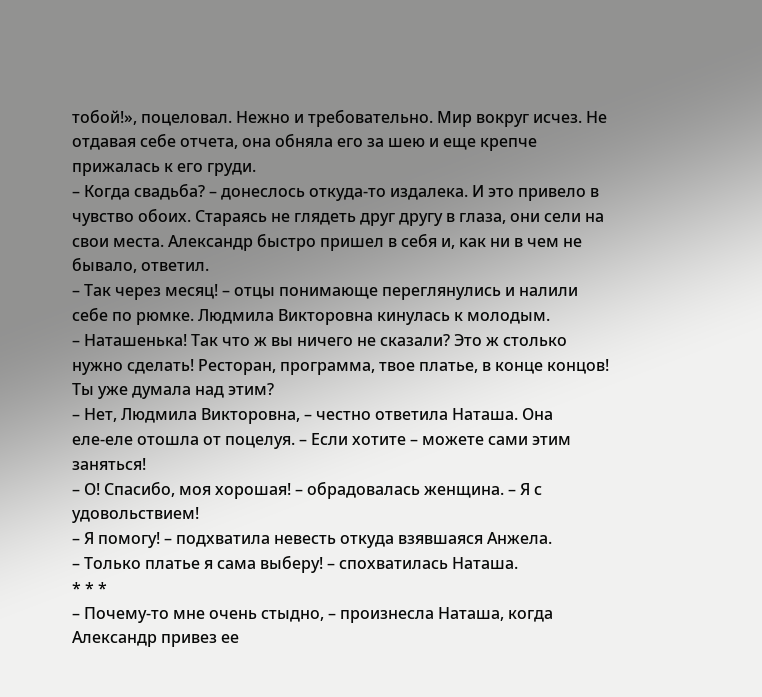тобой!», поцеловал. Нежно и требовательно. Мир вокруг исчез. Не отдавая себе отчета, она обняла его за шею и еще крепче прижалась к его груди.
– Когда свадьба? – донеслось откуда‑то издалека. И это привело в чувство обоих. Стараясь не глядеть друг другу в глаза, они сели на свои места. Александр быстро пришел в себя и, как ни в чем не бывало, ответил.
– Так через месяц! – отцы понимающе переглянулись и налили себе по рюмке. Людмила Викторовна кинулась к молодым.
– Наташенька! Так что ж вы ничего не сказали? Это ж столько нужно сделать! Ресторан, программа, твое платье, в конце концов! Ты уже думала над этим?
– Нет, Людмила Викторовна, – честно ответила Наташа. Она еле‑еле отошла от поцелуя. – Если хотите – можете сами этим заняться!
– О! Спасибо, моя хорошая! – обрадовалась женщина. – Я с удовольствием!
– Я помогу! – подхватила невесть откуда взявшаяся Анжела.
– Только платье я сама выберу! – спохватилась Наташа.
* * *
– Почему‑то мне очень стыдно, – произнесла Наташа, когда Александр привез ее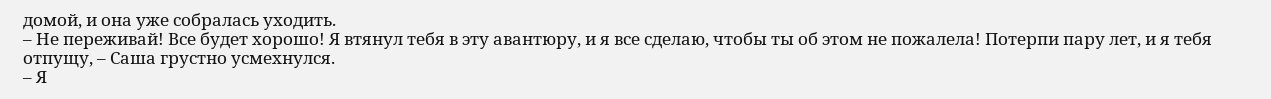домой, и она уже собралась уходить.
– Не переживай! Все будет хорошо! Я втянул тебя в эту авантюру, и я все сделаю, чтобы ты об этом не пожалела! Потерпи пару лет, и я тебя отпущу, – Саша грустно усмехнулся.
– Я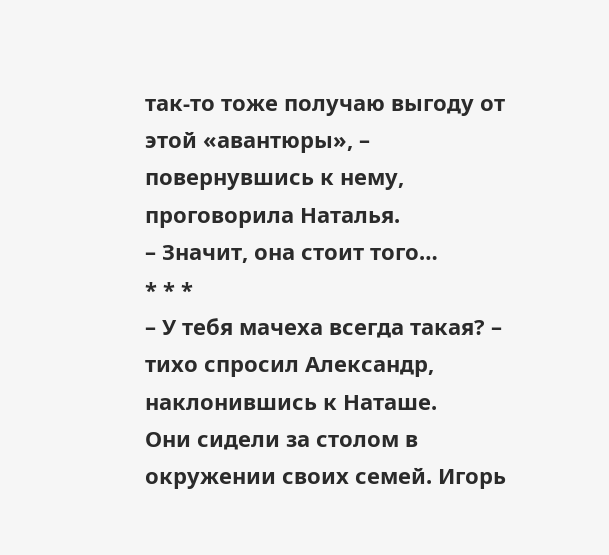так‑то тоже получаю выгоду от этой «авантюры», – повернувшись к нему, проговорила Наталья.
– Значит, она стоит того…
* * *
– У тебя мачеха всегда такая? – тихо спросил Александр, наклонившись к Наташе.
Они сидели за столом в окружении своих семей. Игорь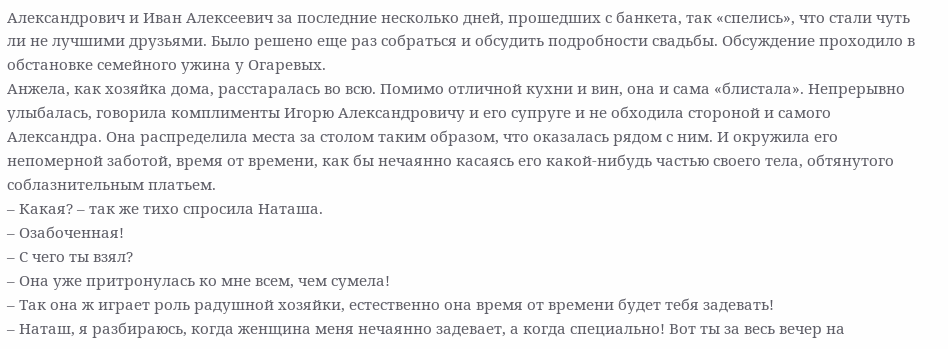Александрович и Иван Алексеевич за последние несколько дней, прошедших с банкета, так «спелись», что стали чуть ли не лучшими друзьями. Было решено еще раз собраться и обсудить подробности свадьбы. Обсуждение проходило в обстановке семейного ужина у Огаревых.
Анжела, как хозяйка дома, расстаралась во всю. Помимо отличной кухни и вин, она и сама «блистала». Непрерывно улыбалась, говорила комплименты Игорю Александровичу и его супруге и не обходила стороной и самого Александра. Она распределила места за столом таким образом, что оказалась рядом с ним. И окружила его непомерной заботой, время от времени, как бы нечаянно касаясь его какой‑нибудь частью своего тела, обтянутого соблазнительным платьем.
– Какая? – так же тихо спросила Наташа.
– Озабоченная!
– С чего ты взял?
– Она уже притронулась ко мне всем, чем сумела!
– Так она ж играет роль радушной хозяйки, естественно она время от времени будет тебя задевать!
– Наташ, я разбираюсь, когда женщина меня нечаянно задевает, а когда специально! Вот ты за весь вечер на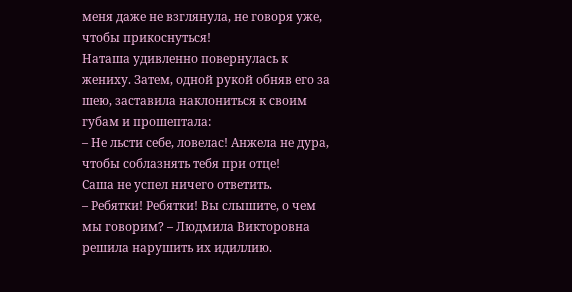меня даже не взглянула, не говоря уже, чтобы прикоснуться!
Наташа удивленно повернулась к жениху. Затем, одной рукой обняв его за шею, заставила наклониться к своим губам и прошептала:
– Не льсти себе, ловелас! Анжела не дура, чтобы соблазнять тебя при отце!
Саша не успел ничего ответить.
– Ребятки! Ребятки! Вы слышите, о чем мы говорим? – Людмила Викторовна решила нарушить их идиллию.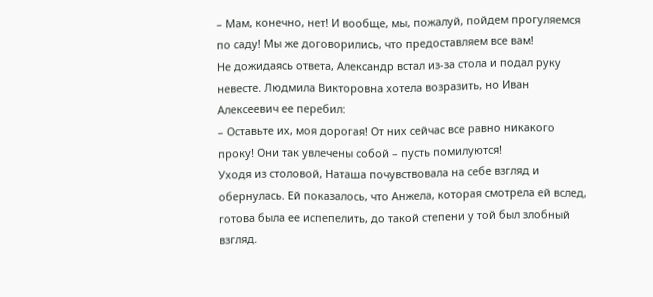– Мам, конечно, нет! И вообще, мы, пожалуй, пойдем прогуляемся по саду! Мы же договорились, что предоставляем все вам!
Не дожидаясь ответа, Александр встал из‑за стола и подал руку невесте. Людмила Викторовна хотела возразить, но Иван Алексеевич ее перебил:
– Оставьте их, моя дорогая! От них сейчас все равно никакого проку! Они так увлечены собой – пусть помилуются!
Уходя из столовой, Наташа почувствовала на себе взгляд и обернулась. Ей показалось, что Анжела, которая смотрела ей вслед, готова была ее испепелить, до такой степени у той был злобный взгляд.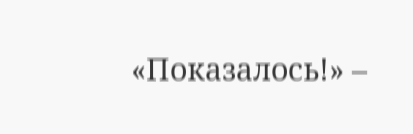«Показалось!» –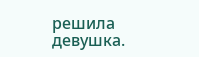решила девушка.